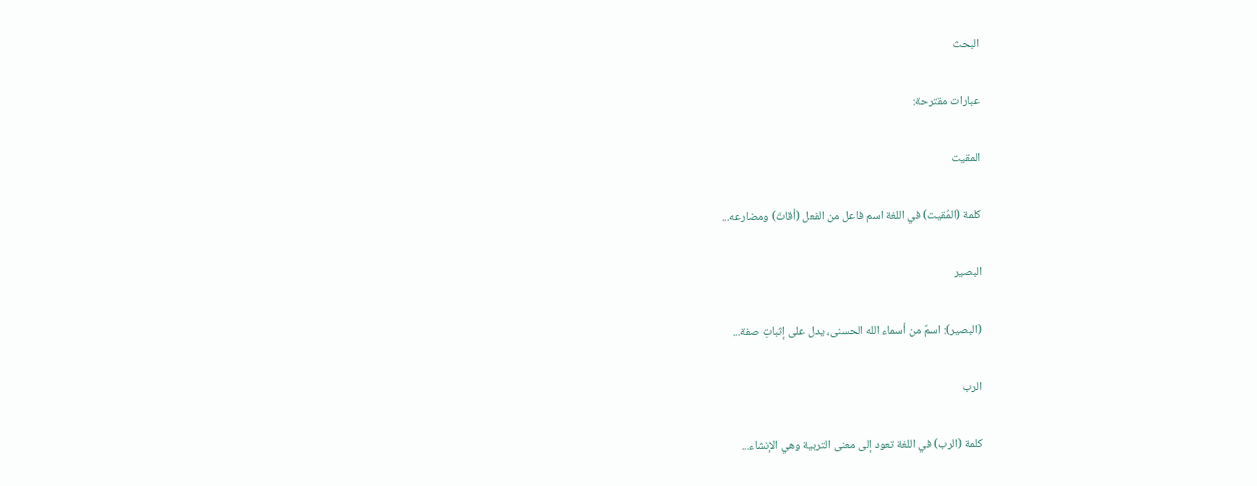البحث

عبارات مقترحة:

المقيت

كلمة (المُقيت) في اللغة اسم فاعل من الفعل (أقاتَ) ومضارعه...

البصير

(البصير): اسمٌ من أسماء الله الحسنى، يدل على إثباتِ صفة...

الرب

كلمة (الرب) في اللغة تعود إلى معنى التربية وهي الإنشاء...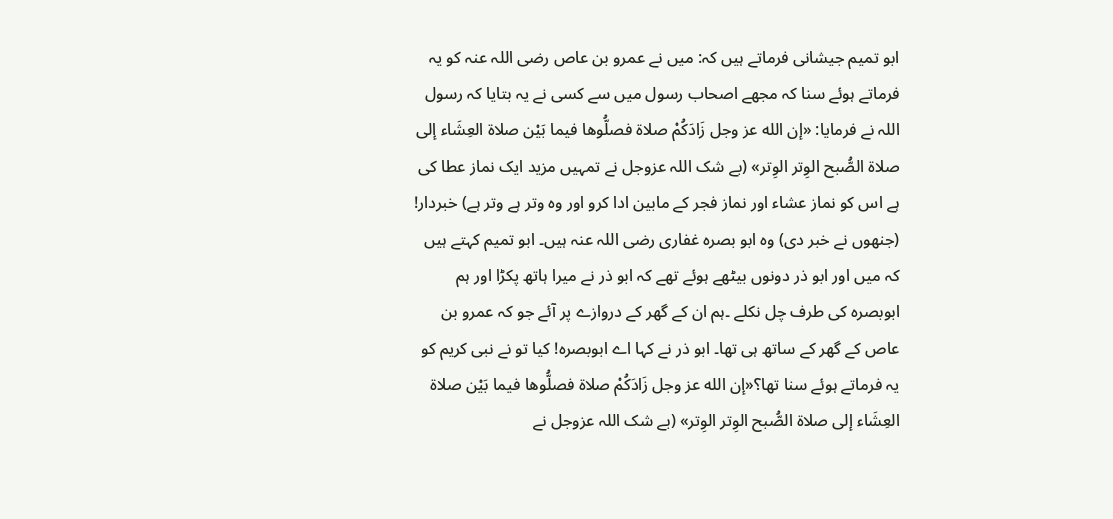ابو تمیم جیشانی فرماتے ہیں کہ: میں نے عمرو بن عاص رضی اللہ عنہ کو یہ فرماتے ہوئے سنا کہ مجھے اصحاب رسول میں سے کسی نے یہ بتایا کہ رسول اللہ نے فرمایا: «إن الله عز وجل زَادَكُمْ صلاة فصلُّوها فيما بَيْن صلاة العِشَاء إلى صلاة الصُّبح الوِتر الوِتر» (بے شک اللہ عزوجل نے تمہیں مزید ایک نماز عطا کی ہے اس کو نماز عشاء اور نماز فجر کے مابین ادا کرو اور وہ وتر ہے وتر ہے) خبردار! (جنھوں نے خبر دی) وہ ابو بصرہ غفاری رضی اللہ عنہ ہیں۔ ابو تمیم کہتے ہیں کہ میں اور ابو ذر دونوں بیٹھے ہوئے تھے کہ ابو ذر نے میرا ہاتھ پکڑا اور ہم ابوبصرہ کی طرف چل نکلے ۔ہم ان کے گھر کے دروازے پر آئے جو کہ عمرو بن عاص کے گھر کے ساتھ ہی تھا۔ ابو ذر نے کہا اے ابوبصرہ! کیا تو نے نبی کریم کو یہ فرماتے ہوئے سنا تھا؟«إن الله عز وجل زَادَكُمْ صلاة فصلُّوها فيما بَيْن صلاة العِشَاء إلى صلاة الصُّبح الوِتر الوِتر» (بے شک اللہ عزوجل نے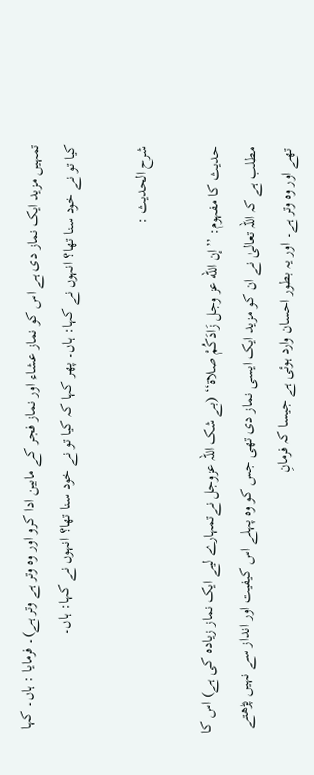تمہیں مزید ایک نماز دی ہے اس کو نماز عشاء اور نماز فجر کے مابین ادا کرو اور وہ وتر ہے وتر ہے)۔ فرمایا : ہاں۔ کہا کیا تو نے خود سنا تھا؟ انہوں نے کہا: ہاں۔ پھر کہا کہ کیا تو نے خود سنا تھا؟ انہوں نے کہا: ہاں۔

شرح الحديث :

حدیث کا مفہوم: ’’إن الله عز وجل زَادَكُمْ صلاة‘‘ (بے شک اللہ عزوجل نےتمہارے لیے ایک نماز زیادہ کی ہے) اس کا مطلب ہے کہ اللہ تعالیٰ نے ان کو مزید ایک ایسی نماز دی تھی جس کو وہ پہلے اس کیفیت اور انداز سے نہیں پڑھتے تھے اور وہ وتر ہے۔ اور یہ بطور احسان وارد ہوئی ہے جیسا کہ فرمانِ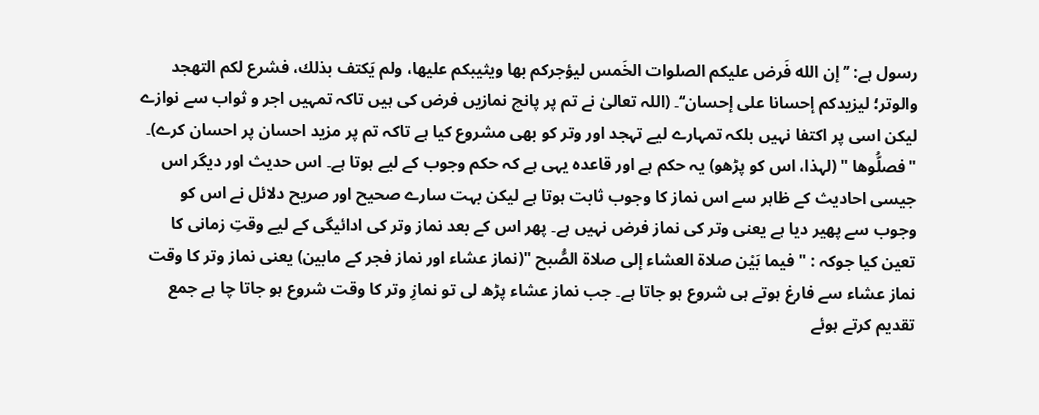رسول ہے: ’’إن الله فَرض عليكم الصلوات الخَمس ليؤجركم بها ويثيبكم عليها، ولم يَكتف بذلك، فشرع لكم التهجد والوتر؛ ليزيدكم إحسانا على إحسان‘‘۔ (اللہ تعالیٰ نے تم پر پانچ نمازیں فرض کی ہیں تاکہ تمہیں اجر و ثواب سے نوازے لیکن اسی پر اکتفا نہیں بلکہ تمہارے لیے تہجد اور وتر کو بھی مشروع کیا ہے تاکہ تم پر مزید احسان پر احسان کرے)۔ "فصلُّوها " (لہذا، اس کو پڑھو) یہ حکم ہے اور قاعدہ یہی ہے کہ حکم وجوب کے لیے ہوتا ہے۔ اس حدیث اور دیگر اس جیسی احادیث کے ظاہر سے اس نماز کا وجوب ثابت ہوتا ہے لیکن بہت سارے صحیح اور صریح دلائل نے اس کو وجوب سے پھیر دیا ہے یعنی وتر کی نماز فرض نہیں ہے۔ پھر اس کے بعد نماز وتر کی ادائیگی کے لیے وقتِ زمانی کا تعین کیا جوکہ : "فيما بَيْن صلاة العشاء إلى صلاة الصُّبح "(نماز عشاء اور نماز فجر کے مابین) یعنی نماز وتر کا وقت نماز عشاء سے فارغ ہوتے ہی شروع ہو جاتا ہے۔ جب نماز عشاء پڑھ لی تو نمازِ وتر کا وقت شروع ہو جاتا چا ہے جمع تقدیم کرتے ہوئے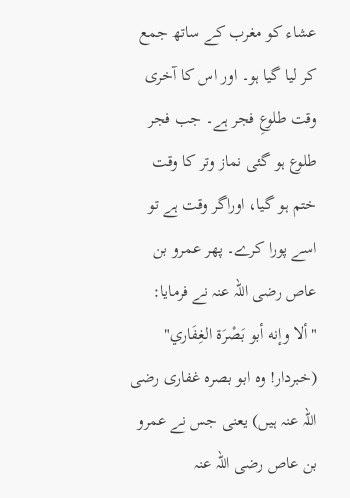عشاء کو مغرب کے ساتھ جمع کر لیا گیا ہو۔ اور اس کا آخری وقت طلوعِ فجر ہے۔ جب فجر طلوع ہو گئی نماز وتر کا وقت ختم ہو گیا، اوراگر وقت ہے تو اسے پورا کرے۔ پھر عمرو بن عاص رضی اللہ عنہ نے فرمایا: "ألا وإنه أبو بَصْرَة الغِفَاري" (خبردار! وہ ابو بصرہ غفاری رضی اللہ عنہ ہیں) یعنی جس نے عمرو بن عاص رضی اللہ عنہ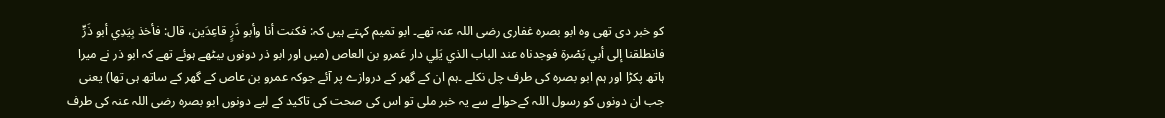کو خبر دی تھی وہ ابو بصرہ غفاری رضی اللہ عنہ تھے۔ ابو تمیم کہتے ہیں کہ: فكنت أنا وأبو ذَرٍ قاعِدَين، قال: فأخذ بِيَدِي أبو ذَرٍّ فانطلقنا إلى أبي بَصْرة فوجدناه عند الباب الذي يَلِي دار عَمرو بن العاص (میں اور ابو ذر دونوں بیٹھے ہوئے تھے کہ ابو ذر نے میرا ہاتھ پکڑا اور ہم ابو بصرہ کی طرف چل نکلے ۔ہم ان کے گھر کے دروازے پر آئے جوکہ عمرو بن عاص کے گھر کے ساتھ ہی تھا) یعنی جب ان دونوں کو رسول اللہ کےحوالے سے یہ خبر ملی تو اس کی صحت کی تاکید کے لیے دونوں ابو بصرہ رضی اللہ عنہ کی طرف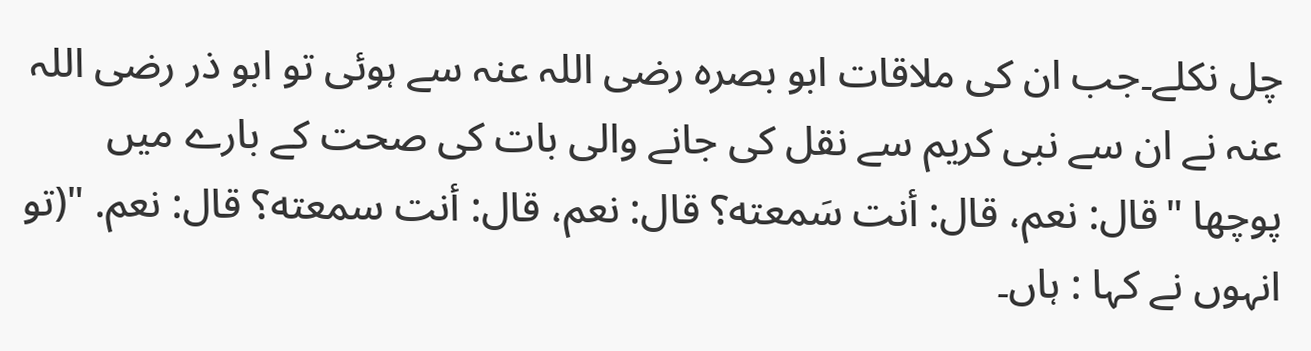چل نکلے۔جب ان کی ملاقات ابو بصرہ رضی اللہ عنہ سے ہوئی تو ابو ذر رضی اللہ عنہ نے ان سے نبی کریم سے نقل کی جانے والی بات کی صحت کے بارے میں پوچھا "قال: نعم، قال: أنت سَمعته؟ قال: نعم، قال: أنت سمعته؟ قال: نعم. "(تو انہوں نے کہا : ہاں۔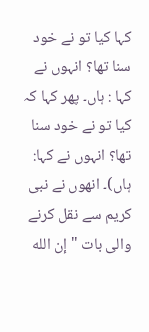کہا کیا تو نے خود سنا تھا؟ انہوں نے کہا : ہاں۔ پھر کہا کہ کیا تو نے خود سنا تھا؟ انہوں نے کہا: ہاں)۔ انھوں نے نبی کریم سے نقل کرنے والی بات " إن الله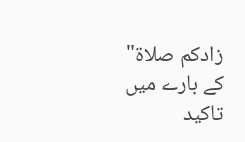زادكم صلاة" کے بارے میں تاکید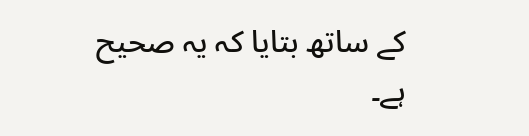کے ساتھ بتایا کہ یہ صحیح ہے۔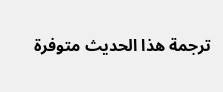ترجمة هذا الحديث متوفرة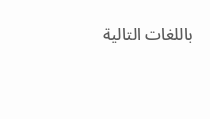باللغات التالية